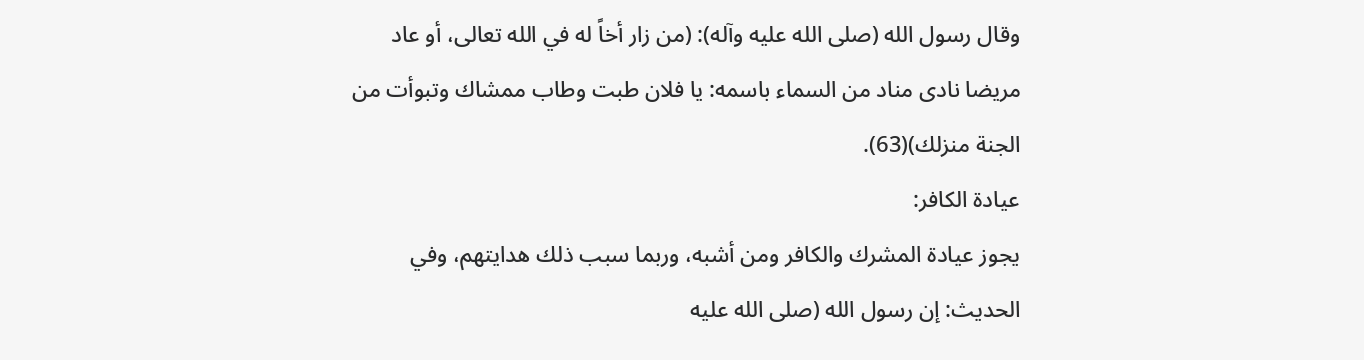وقال رسول الله (صلى الله عليه وآله): (من زار أخاً له في الله تعالى، أو عاد مريضا نادى مناد من السماء باسمه: يا فلان طبت وطاب ممشاك وتبوأت من الجنة منزلك)(63).
عيادة الكافر:
يجوز عيادة المشرك والكافر ومن أشبه، وربما سبب ذلك هدايتهم، وفي الحديث: إن رسول الله (صلى الله عليه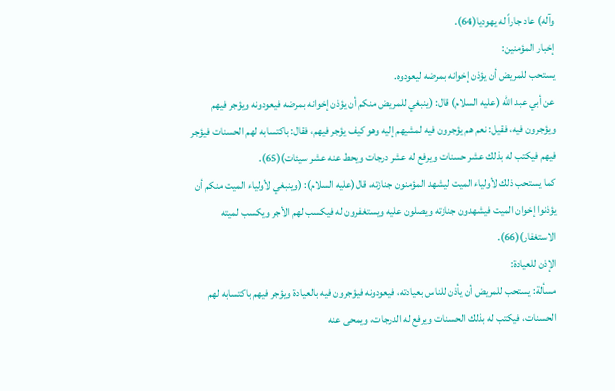وآله) عاد جاراً له يهوديا(64).
إخبار المؤمنين:
يستحب للمريض أن يؤذن إخوانه بمرضه ليعودوه.
عن أبي عبد الله (عليه السلام) قال: (ينبغي للمريض منكم أن يؤذن إخوانه بمرضه فيعودونه ويؤجر فيهم ويؤجرون فيه، فقيل: نعم هم يؤجرون فيه لمشيهم إليه وهو كيف يؤجر فيهم، فقال: باكتسابه لهم الحسنات فيؤجر فيهم فيكتب له بذلك عشر حسنات ويرفع له عشر درجات ويحط عنه عشر سيئات)(65).
كما يستحب ذلك لأولياء الميت ليشهد المؤمنون جنازته، قال(عليه السلام): (وينبغي لأولياء الميت منكم أن يؤذنوا إخوان الميت فيشهدون جنازته ويصلون عليه ويستغفرون له فيكسب لهم الأجر ويكسب لميته الاستغفار)(66).
الإذن للعيادة:
مسألة: يستحب للمريض أن يأذن للناس بعيادته، فيعودونه فيؤجرون فيه بالعيادة ويؤجر فيهم باكتسابه لهم الحسنات، فيكتب له بذلك الحسنات ويرفع له الدرجات، ويمحى عنه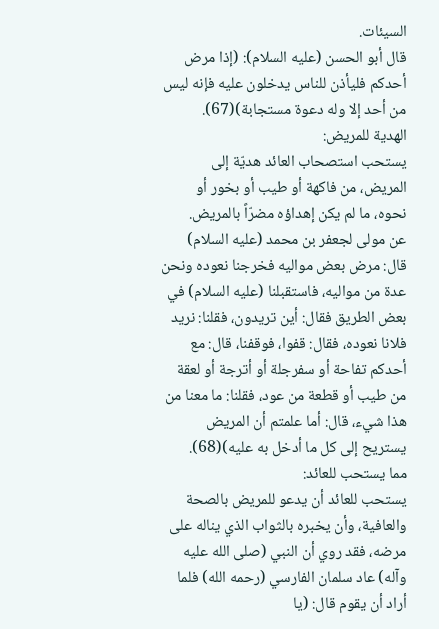السيئات.
قال أبو الحسن (عليه السلام): (إذا مرض أحدكم فليأذن للناس يدخلون عليه فإنه ليس من أحد إلا وله دعوة مستجابة)(67).
الهدية للمريض:
يستحب استصحاب العائد هديّة إلى المريض، من فاكهة أو طيب أو بخور أو نحوه، ما لم يكن إهداؤه مضرّاً بالمريض.
عن مولى لجعفر بن محمد (عليه السلام) قال: مرض بعض مواليه فخرجنا نعوده ونحن عدة من مواليه، فاستقبلنا (عليه السلام) في بعض الطريق فقال: أين تريدون، فقلنا: نريد فلانا نعوده، فقال: قفوا، فوقفنا، قال: مع أحدكم تفاحة أو سفرجلة أو أترجة أو لعقة من طيب أو قطعة من عود، فقلنا: ما معنا من هذا شيء، قال: أما علمتم أن المريض يستريح إلى كل ما أدخل به عليه)(68).
مما يستحب للعائد:
يستحب للعائد أن يدعو للمريض بالصحة والعافية، وأن يخبره بالثواب الذي يناله على مرضه، فقد روي أن النبي (صلى الله عليه وآله) عاد سلمان الفارسي (رحمه الله) فلما أراد أن يقوم قال: (يا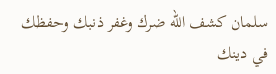سلمان كشف الله ضرك وغفر ذنبك وحفظك في دينك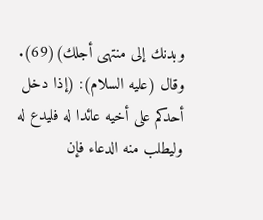وبدنك إلى منتهى أجلك)(69).
وقال (عليه السلام): (إذا دخل أحدكم على أخيه عائدا له فليدع له وليطلب منه الدعاء فإن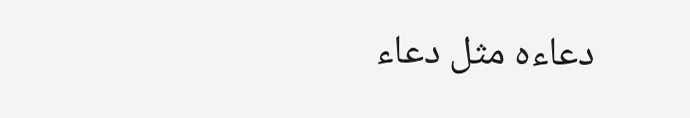دعاءه مثل دعاء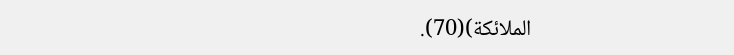الملائكة)(70).